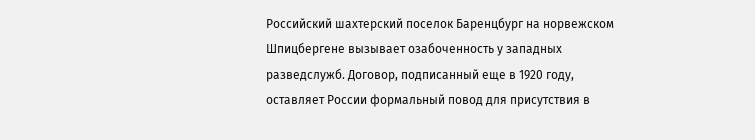Российский шахтерский поселок Баренцбург на норвежском Шпицбергене вызывает озабоченность у западных разведслужб. Договор, подписанный еще в 1920 году, оставляет России формальный повод для присутствия в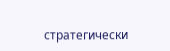стратегически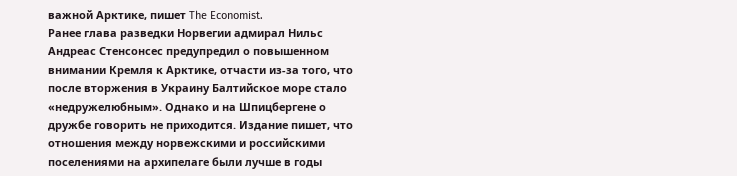важной Арктике, пишет The Economist.
Ранее глава разведки Норвегии адмирал Нильс Андреас Стенсонсес предупредил о повышенном внимании Кремля к Арктике, отчасти из-за того, что после вторжения в Украину Балтийское море стало «недружелюбным». Однако и на Шпицбергене о дружбе говорить не приходится. Издание пишет, что отношения между норвежскими и российскими поселениями на архипелаге были лучше в годы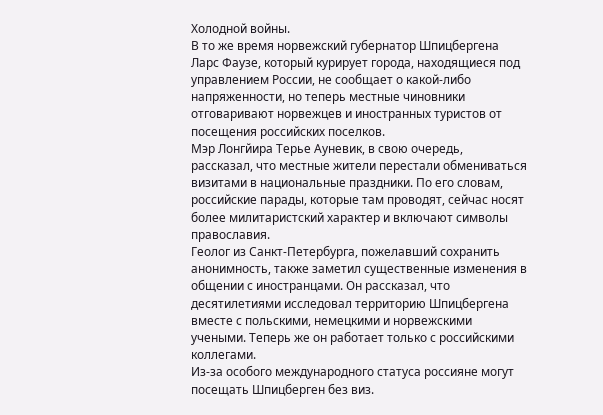Холодной войны.
В то же время норвежский губернатор Шпицбергена Ларс Фаузе, который курирует города, находящиеся под управлением России, не сообщает о какой-либо напряженности, но теперь местные чиновники отговаривают норвежцев и иностранных туристов от посещения российских поселков.
Мэр Лонгйира Терье Ауневик, в свою очередь, рассказал, что местные жители перестали обмениваться визитами в национальные праздники. По его словам, российские парады, которые там проводят, сейчас носят более милитаристский характер и включают символы православия.
Геолог из Санкт-Петербурга, пожелавший сохранить анонимность, также заметил существенные изменения в общении с иностранцами. Он рассказал, что десятилетиями исследовал территорию Шпицбергена вместе с польскими, немецкими и норвежскими учеными. Теперь же он работает только с российскими коллегами.
Из-за особого международного статуса россияне могут посещать Шпицберген без виз.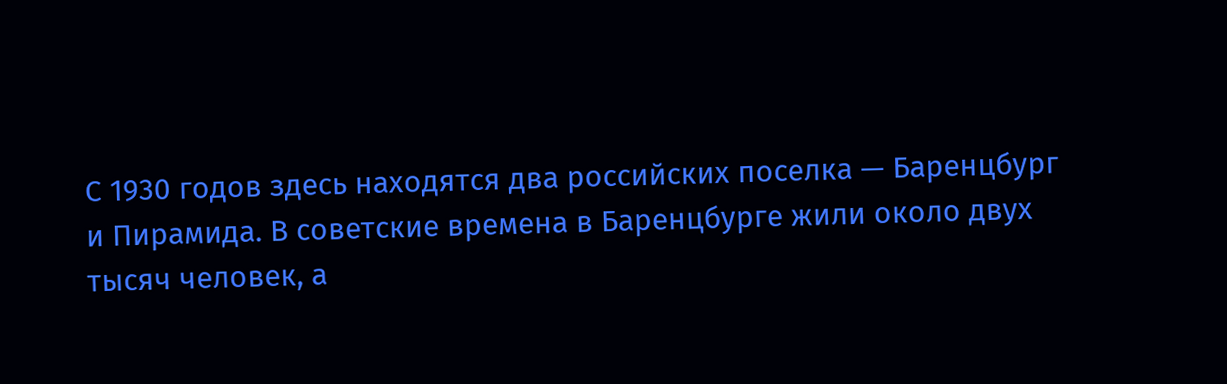С 1930 годов здесь находятся два российских поселка — Баренцбург и Пирамида. В советские времена в Баренцбурге жили около двух тысяч человек, а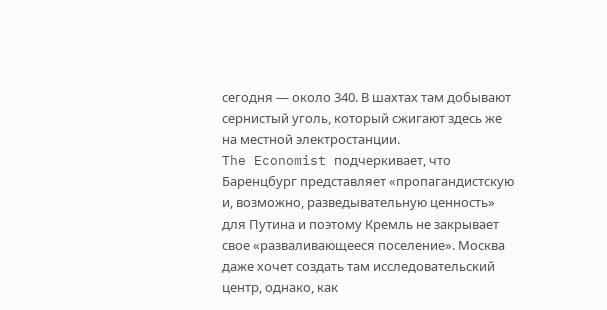сегодня — около 340. В шахтах там добывают сернистый уголь, который сжигают здесь же на местной электростанции.
The Economist подчеркивает, что Баренцбург представляет «пропагандистскую и, возможно, разведывательную ценность» для Путина и поэтому Кремль не закрывает свое «разваливающееся поселение». Москва даже хочет создать там исследовательский центр, однако, как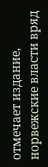отмечает издание, норвежские власти вряд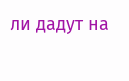ли дадут на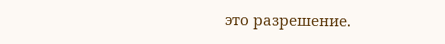это разрешение.